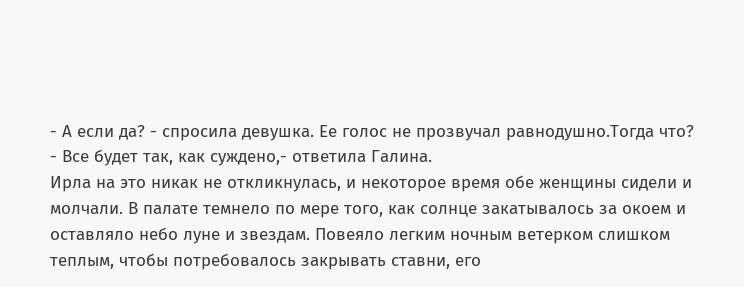- А если да? - спросила девушка. Ее голос не прозвучал равнодушно.Тогда что?
- Все будет так, как суждено,- ответила Галина.
Ирла на это никак не откликнулась, и некоторое время обе женщины сидели и молчали. В палате темнело по мере того, как солнце закатывалось за окоем и оставляло небо луне и звездам. Повеяло легким ночным ветерком слишком теплым, чтобы потребовалось закрывать ставни, его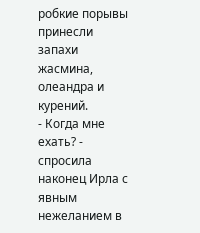робкие порывы принесли запахи жасмина, олеандра и курений.
- Когда мне ехать? - спросила наконец Ирла с явным нежеланием в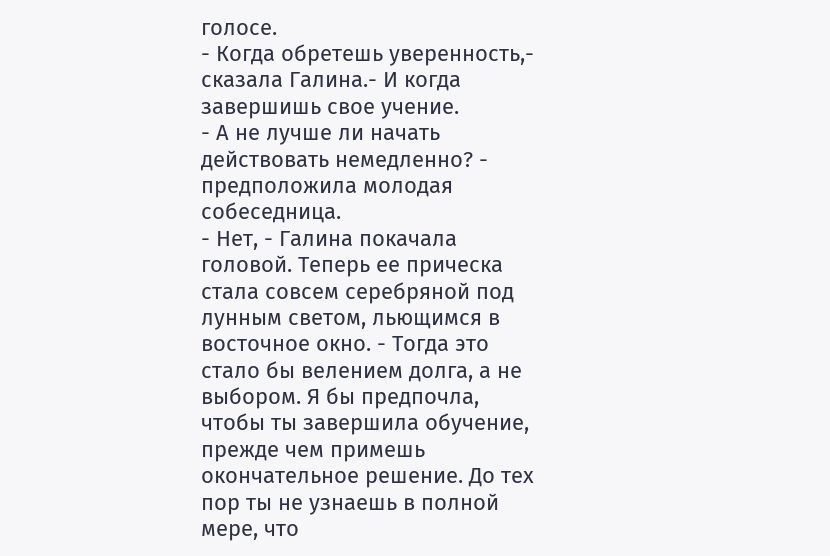голосе.
- Когда обретешь уверенность,- сказала Галина.- И когда завершишь свое учение.
- А не лучше ли начать действовать немедленно? - предположила молодая собеседница.
- Нет, - Галина покачала головой. Теперь ее прическа стала совсем серебряной под лунным светом, льющимся в восточное окно. - Тогда это стало бы велением долга, а не выбором. Я бы предпочла, чтобы ты завершила обучение, прежде чем примешь окончательное решение. До тех пор ты не узнаешь в полной мере, что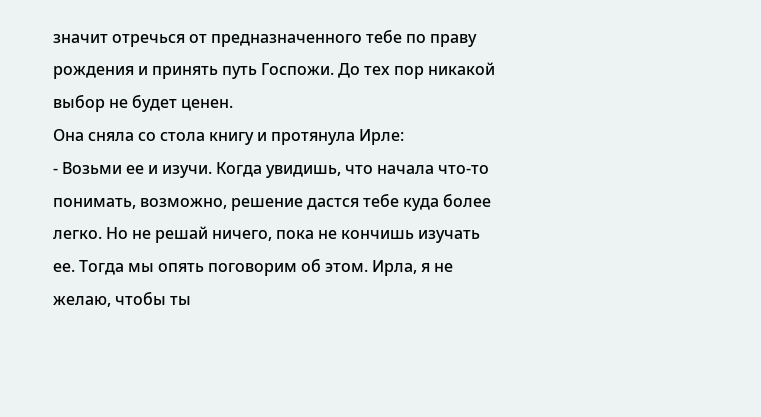значит отречься от предназначенного тебе по праву рождения и принять путь Госпожи. До тех пор никакой выбор не будет ценен.
Она сняла со стола книгу и протянула Ирле:
- Возьми ее и изучи. Когда увидишь, что начала что-то понимать, возможно, решение дастся тебе куда более легко. Но не решай ничего, пока не кончишь изучать ее. Тогда мы опять поговорим об этом. Ирла, я не желаю, чтобы ты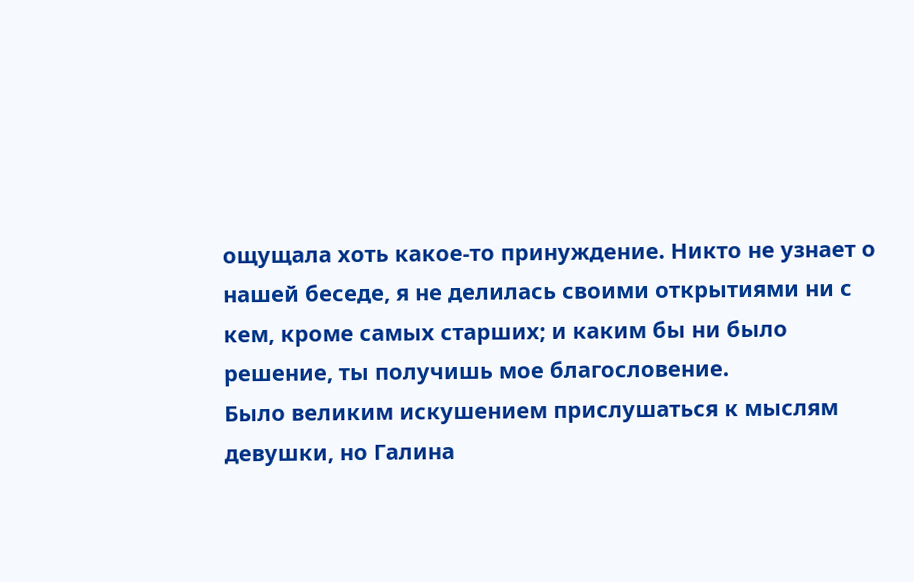ощущала хоть какое-то принуждение. Никто не узнает о нашей беседе, я не делилась своими открытиями ни с кем, кроме самых старших; и каким бы ни было решение, ты получишь мое благословение.
Было великим искушением прислушаться к мыслям девушки, но Галина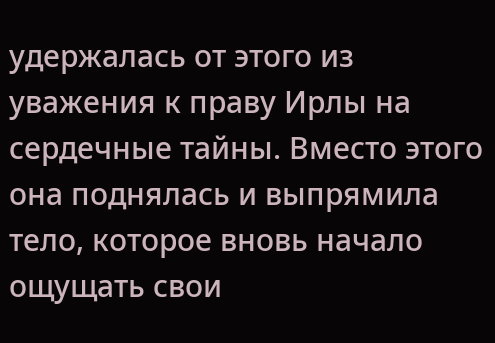удержалась от этого из уважения к праву Ирлы на сердечные тайны. Вместо этого она поднялась и выпрямила тело, которое вновь начало ощущать свои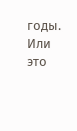годы. Или это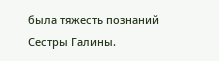была тяжесть познаний Сестры Галины.